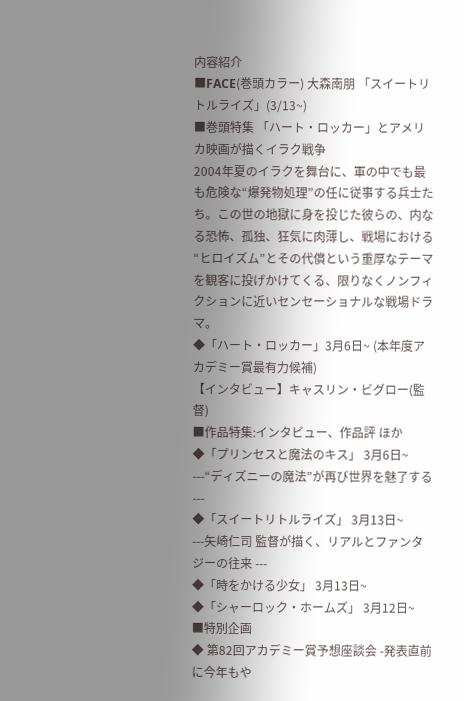内容紹介
■FACE(巻頭カラー) 大森南朋 「スイートリトルライズ」(3/13~)
■巻頭特集 「ハート・ロッカー」とアメリカ映画が描くイラク戦争
2004年夏のイラクを舞台に、軍の中でも最も危険な“爆発物処理”の任に従事する兵士たち。この世の地獄に身を投じた彼らの、内なる恐怖、孤独、狂気に肉薄し、戦場における“ヒロイズム”とその代償という重厚なテーマを観客に投げかけてくる、限りなくノンフィクションに近いセンセーショナルな戦場ドラマ。
◆「ハート・ロッカー」3月6日~ (本年度アカデミー賞最有力候補)
【インタビュー】キャスリン・ビグロー(監督)
■作品特集:インタビュー、作品評 ほか
◆「プリンセスと魔法のキス」 3月6日~
---“ディズニーの魔法”が再び世界を魅了する ---
◆「スイートリトルライズ」 3月13日~
---矢崎仁司 監督が描く、リアルとファンタジーの往来 ---
◆「時をかける少女」 3月13日~
◆「シャーロック・ホームズ」 3月12日~
■特別企画
◆ 第82回アカデミー賞予想座談会 -発表直前に今年もや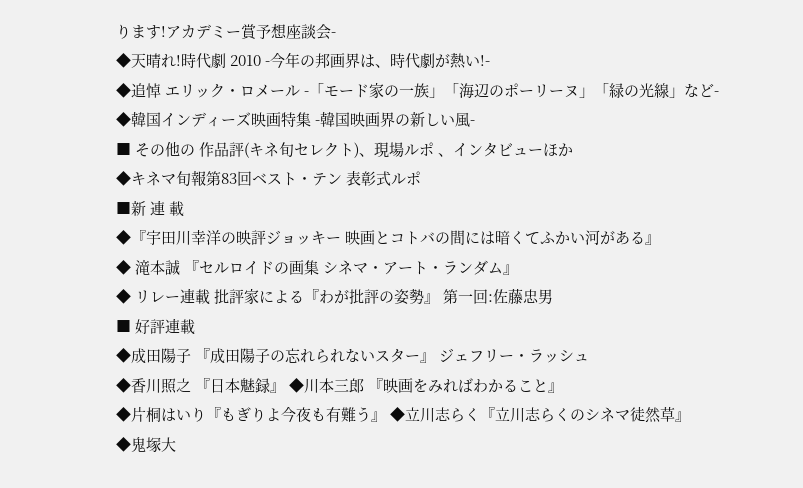ります!アカデミー賞予想座談会-
◆天晴れ!時代劇 2010 -今年の邦画界は、時代劇が熱い!-
◆追悼 エリック・ロメール -「モード家の一族」「海辺のポーリーヌ」「緑の光線」など-
◆韓国インディーズ映画特集 -韓国映画界の新しい風-
■ その他の 作品評(キネ旬セレクト)、現場ルポ 、インタビューほか
◆キネマ旬報第83回ベスト・テン 表彰式ルポ
■新 連 載
◆『宇田川幸洋の映評ジョッキー 映画とコトバの間には暗くてふかい河がある』
◆ 滝本誠 『セルロイドの画集 シネマ・アート・ランダム』
◆ リレー連載 批評家による『わが批評の姿勢』 第一回:佐藤忠男
■ 好評連載
◆成田陽子 『成田陽子の忘れられないスター』 ジェフリー・ラッシュ
◆香川照之 『日本魅録』 ◆川本三郎 『映画をみればわかること』
◆片桐はいり『もぎりよ今夜も有難う』 ◆立川志らく『立川志らくのシネマ徒然草』
◆鬼塚大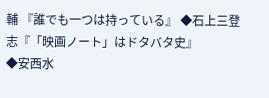輔 『誰でも一つは持っている』 ◆石上三登志『「映画ノート」はドタバタ史』
◆安西水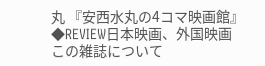丸 『安西水丸の4コマ映画館』 ◆REVIEW日本映画、外国映画
この雑誌について